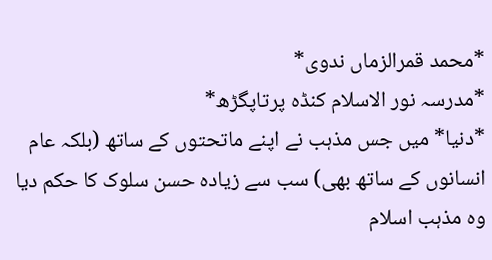*محمد قمرالزماں ندوی*
*مدرسہ نور الاسلام کنڈہ پرتاپگڑھ*
*دنیا* میں جس مذہب نے اپنے ماتحتوں کے ساتھ (بلکہ عام انسانوں کے ساتھ بھی) سب سے زیادہ حسن سلوک کا حکم دیا وہ مذہب اسلام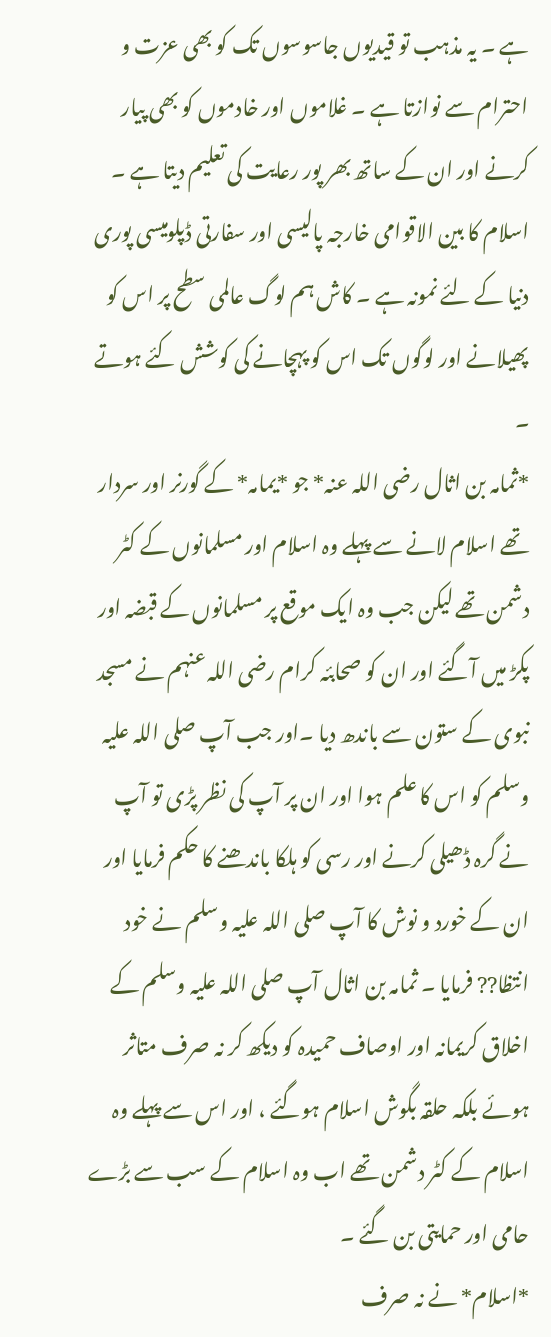ہے ۔ یہ مذہب تو قیدیوں جاسوسوں تک کو بھی عزت و احترام سے نوازتا ہے ۔ غلاموں اور خادموں کو بھی پیار کرنے اور ان کے ساتھ بھر پور رعایت کی تعلیم دیتا ہے ۔ اسلام کا بین الاقوامی خارجہ پالیسی اور سفارتی ڈپلومیسی پوری دنیا کے لئے نمونہ ہے ۔ کاش ہم لوگ عالمی سطح پر اس کو پھیلانے اور لوگوں تک اس کو پہچانے کی کوشش کئے ہوتے ۔
*ثمامہ بن اثال رضی اللہ عنہ* جو *یمامہ* کے گورنر اور سردار تھے اسلام لانے سے پہلے وہ اسلام اور مسلمانوں کے کٹر دشمن تھے لیکن جب وہ ایک موقع پر مسلمانوں کے قبضہ اور پکڑ میں آگئے اور ان کو صحابئہ کرام رضی اللہ عنہم نے مسجد نبوی کے ستون سے باندھ دیا ۔اور جب آپ صلی اللہ علیہ وسلم کو اس کا علم ہوا اور ان پر آپ کی نظر پڑی تو آپ نے گرہ ڈھیلی کرنے اور رسی کو ہلکا باندھنے کا حکم فرمایا اور ان کے خورد و نوش کا آپ صلی اللہ علیہ وسلم نے خود انتظا?? فرمایا ۔ ثمامہ بن اثال آپ صلی اللہ علیہ وسلم کے اخلاق کریمانہ اور اوصاف حمیدہ کو دیکھ کر نہ صرف متاثر ہوئے بلکہ حلقہ بگوش اسلام ہوگئے ، اور اس سے پہلے وہ اسلام کے کٹر دشمن تھے اب وہ اسلام کے سب سے بڑے حامی اور حمایتی بن گئے ۔
*اسلام* نے نہ صرف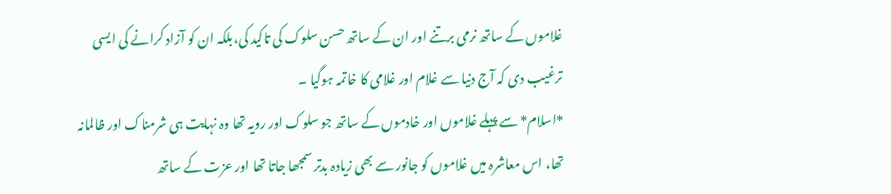غلاموں کے ساتھ نرمی برتنے اور ان کے ساتھ حسن سلوک کی تاکید کی،بلکہ ان کو آزاد کرانے کی ایسی ترغیب دی کہ آج دنیا سے غلام اور غلامی کا خاتمہ ہوگیا ۔
*اسلام* سے پہلے غلاموں اور خادموں کے ساتھ جو سلوک اور رویہ تھا وہ نہایت ہی شرمناک اور ظالمانہ تھا، اس معاشرہ میں غلاموں کو جانور سے بھی زیادہ بدتر سمجھا جاتا تھا اور عزت کے ساتھ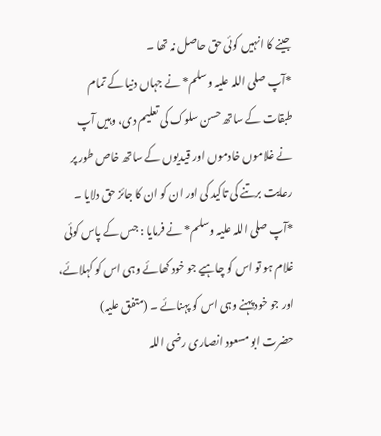جینے کا انہیں کوئی حق حاصل نہ تھا ۔
*آپ صلی اللہ علیہ وسلم* نے جہاں دنیا کے تمام طبقات کے ساتھ حسن سلوک کی تعلیم دی، وہیں آپ نے غلاموں خادموں اور قیدیوں کے ساتھ خاص طور پر رعایت برتنے کی تاکید کی اور ان کو ان کا جائز حق دلایا ۔
*آپ صلی اللہ علیہ وسلم* نے فرمایا : جس کے پاس کوئی غلام ہو تو اس کو چاہیے جو خود کھائے وہی اس کو کہلائے، اور جو خود پہنے وہی اس کو پہنائے ۔ (متفق علیہ)
حضرت ابو مسعود انصاری رضی اللہ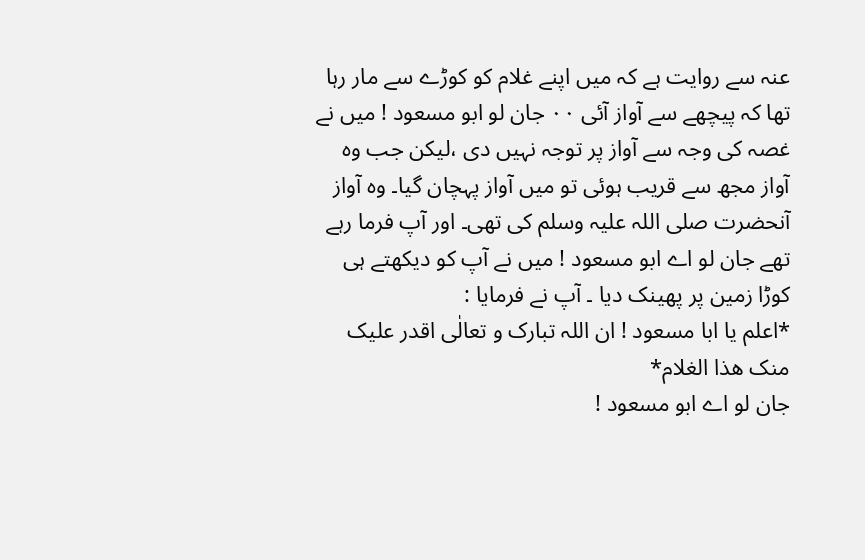عنہ سے روایت ہے کہ میں اپنے غلام کو کوڑے سے مار رہا تھا کہ پیچھے سے آواز آئی ۰۰ جان لو ابو مسعود ! میں نے غصہ کی وجہ سے آواز پر توجہ نہیں دی ،لیکن جب وہ آواز مجھ سے قریب ہوئی تو میں آواز پہچان گیا۔ وہ آواز آنحضرت صلی اللہ علیہ وسلم کی تھی۔ اور آپ فرما رہے تھے جان لو اے ابو مسعود ! میں نے آپ کو دیکھتے ہی کوڑا زمین پر پھینک دیا ۔ آپ نے فرمایا :
*اعلم یا ابا مسعود ! ان اللہ تبارک و تعالٰی اقدر علیک منک ھذا الغلام*
جان لو اے ابو مسعود !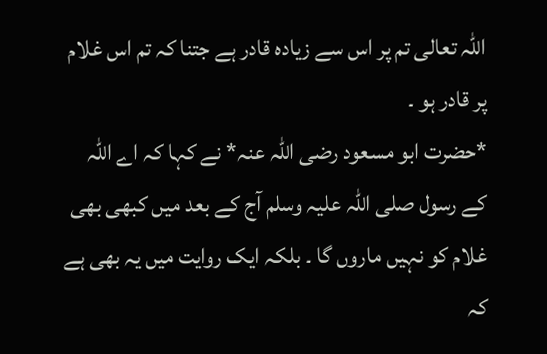اللہ تعالی تم پر اس سے زیادہ قادر ہے جتنا کہ تم اس غلام پر قادر ہو ۔
*حضرت ابو مسعود رضی اللہ عنہ* نے کہا کہ اے اللہ کے رسول صلی اللہ علیہ وسلم آج کے بعد میں کبھی بھی غلام کو نہیں ماروں گا ۔ بلکہ ایک روایت میں یہ بھی ہے کہ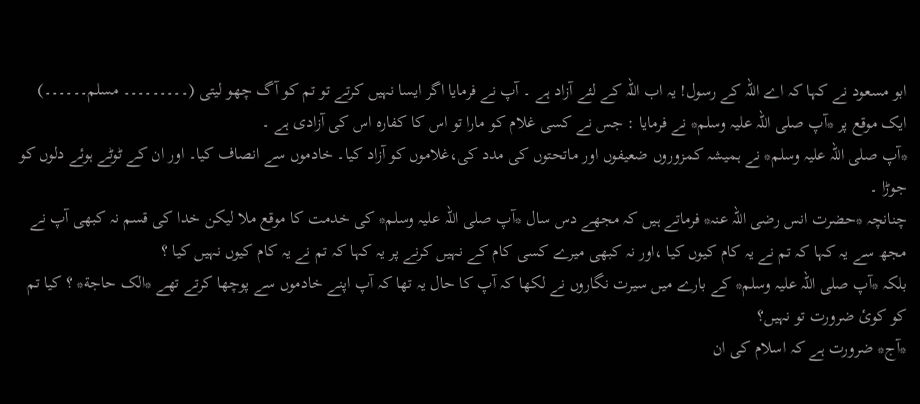ابو مسعود نے کہا کہ اے اللہ کے رسول! یہ اب اللہ کے لئے آزاد ہے ۔ آپ نے فرمایا اگر ایسا نہیں کرتے تو تم کو آگ چھو لیتی (۔۔۔۔۔۔۔۔۔ مسلم۔۔۔۔۔۔)
ایک موقع پر *آپ صلی اللہ علیہ وسلم* نے فرمایا : جس نے کسی غلام کو مارا تو اس کا کفارہ اس کی آزادی ہے ۔
*آپ صلی اللہ علیہ وسلم* نے ہمیشہ کمزوروں ضعیفوں اور ماتحتوں کی مدد کی،غلاموں کو آزاد کیا۔ خادموں سے انصاف کیا۔ اور ان کے ٹوٹے ہوئے دلوں کو جوڑا ۔
چنانچہ *حضرت انس رضی اللہ عنہ* فرماتے ہیں کہ مجھے دس سال *آپ صلی اللہ علیہ وسلم* کی خدمت کا موقع ملا لیکن خدا کی قسم نہ کبھی آپ نے مجھ سے یہ کہا کہ تم نے یہ کام کیوں کیا ،اور نہ کبھی میرے کسی کام کے نہیں کرنے پر یہ کہا کہ تم نے یہ کام کیوں نہیں کیا ؟
بلکہ *آپ صلی اللہ علیہ وسلم* کے بارے میں سیرت نگاروں نے لکھا کہ آپ کا حال یہ تھا کہ آپ اپنے خادموں سے پوچھا کرتے تھے *الک حاجة* ؟ کیا تم کو کوئ ضرورت تو نہیں؟
*آج* ضرورت ہے کہ اسلام کی ان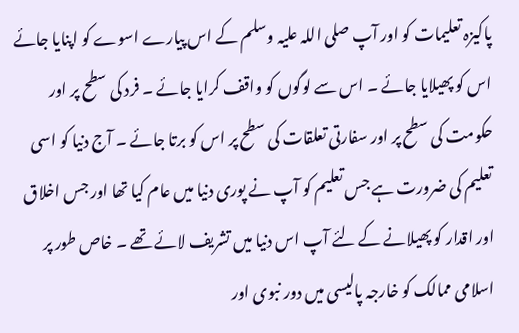پاکیزہ تعلیمات کو اور آپ صلی اللہ علیہ وسلم کے اس پیارے اسوے کو اپنایا جائے اس کو پھیلایا جائے ۔ اس سے لوگوں کو واقف کرایا جائے ۔ فرد کی سطح پر اور حکومت کی سطح پر اور سفارتی تعلقات کی سطح پر اس کو برتا جائے ۔ آج دنیا کو اسی تعلیم کی ضرورت ہے جس تعلیم کو آپ نے پوری دنیا میں عام کیا تھا اور جس اخلاق اور اقدار کو پھیلانے کے لئے آپ اس دنیا میں تشریف لائے تھے ۔ خاص طور پر اسلامی ممالک کو خارجہ پالیسی میں دور نبوی اور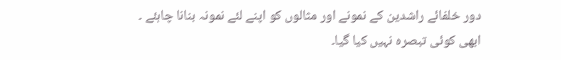دور خلفائے راشدین کے نمونے اور مثالوں کو اپنے لئے نمونہ بنانا چاہئے ۔
ابھی کوئی تبصرہ نہیں کیا گیا۔